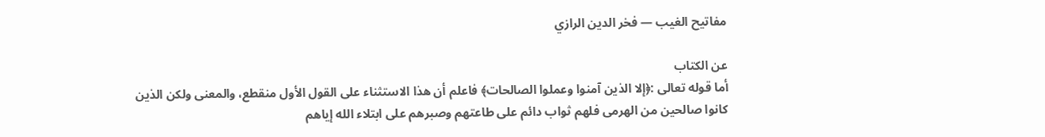مفاتيح الغيب — فخر الدين الرازي

عن الكتاب
أما قوله تعالى :﴿إلا الذين آمنوا وعملوا الصالحات﴾ فاعلم أن هذا الاستثناء على القول الأول منقطع، والمعنى ولكن الذين كانوا صالحين من الهرمى فلهم ثواب دائم على طاعتهم وصبرهم على ابتلاء الله إياهم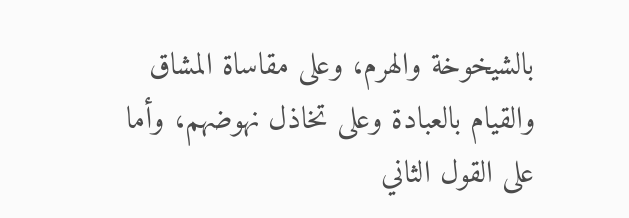بالشيخوخة والهرم، وعلى مقاساة المشاق والقيام بالعبادة وعلى تخاذل نهوضهم، وأما على القول الثاني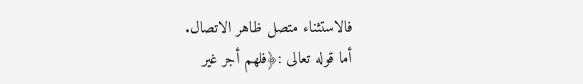فالاستثناء متصل ظاهر الاتصال.
أما قوله تعالى :﴿فلهم أجر غير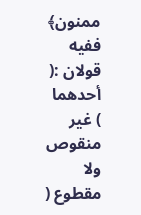ممنون﴾ ففيه قولان :( أحدهما ) غير منقوص ولا مقطوع (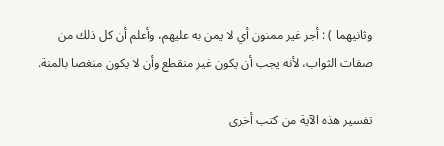وثانيهما ) : أجر غير ممنون أي لا يمن به عليهم، وأعلم أن كل ذلك من صفات الثواب، لأنه يجب أن يكون غير منقطع وأن لا يكون منغصا بالمنة.

تفسير هذه الآية من كتب أخرى